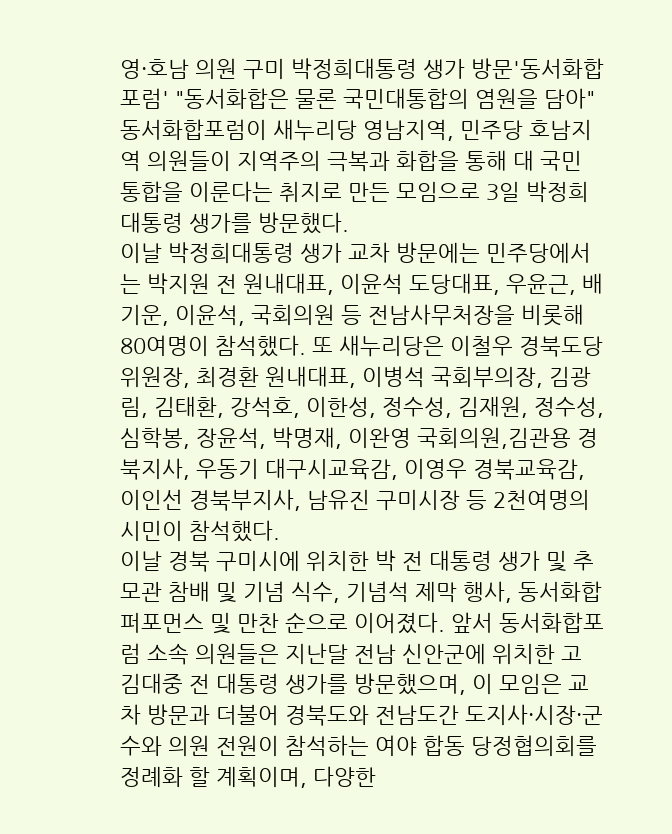영·호남 의원 구미 박정희대통령 생가 방문'동서화합포럼' "동서화합은 물론 국민대통합의 염원을 담아"
동서화합포럼이 새누리당 영남지역, 민주당 호남지역 의원들이 지역주의 극복과 화합을 통해 대 국민 통합을 이룬다는 취지로 만든 모임으로 3일 박정희 대통령 생가를 방문했다.
이날 박정희대통령 생가 교차 방문에는 민주당에서는 박지원 전 원내대표, 이윤석 도당대표, 우윤근, 배기운, 이윤석, 국회의원 등 전남사무처장을 비롯해 80여명이 참석했다. 또 새누리당은 이철우 경북도당 위원장, 최경환 원내대표, 이병석 국회부의장, 김광림, 김태환, 강석호, 이한성, 정수성, 김재원, 정수성, 심학봉, 장윤석, 박명재, 이완영 국회의원,김관용 경북지사, 우동기 대구시교육감, 이영우 경북교육감, 이인선 경북부지사, 남유진 구미시장 등 2천여명의 시민이 참석했다.
이날 경북 구미시에 위치한 박 전 대통령 생가 및 추모관 참배 및 기념 식수, 기념석 제막 행사, 동서화합 퍼포먼스 및 만찬 순으로 이어졌다. 앞서 동서화합포럼 소속 의원들은 지난달 전남 신안군에 위치한 고 김대중 전 대통령 생가를 방문했으며, 이 모임은 교차 방문과 더불어 경북도와 전남도간 도지사·시장·군수와 의원 전원이 참석하는 여야 합동 당정협의회를 정례화 할 계획이며, 다양한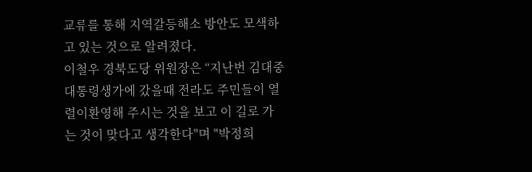교류를 통해 지역갈등해소 방안도 모색하고 있는 것으로 알려졌다.
이철우 경북도당 위원장은 “지난번 김대중 대통령생가에 갔을때 전라도 주민들이 열렬이환영해 주시는 것을 보고 이 길로 가는 것이 맞다고 생각한다"며 "박정희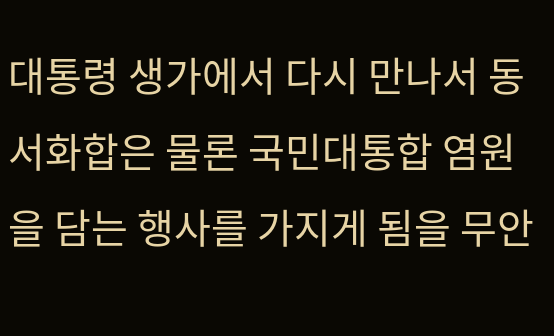대통령 생가에서 다시 만나서 동서화합은 물론 국민대통합 염원을 담는 행사를 가지게 됨을 무안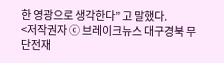한 영광으로 생각한다” 고 말했다.
<저작권자 ⓒ 브레이크뉴스 대구경북 무단전재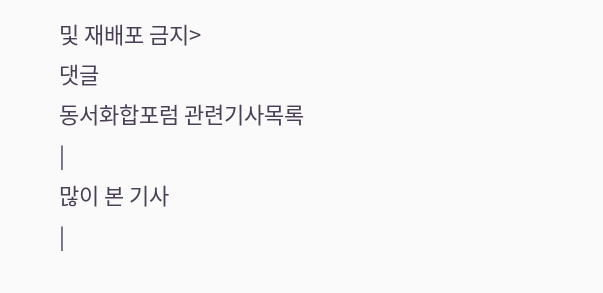및 재배포 금지>
댓글
동서화합포럼 관련기사목록
|
많이 본 기사
|